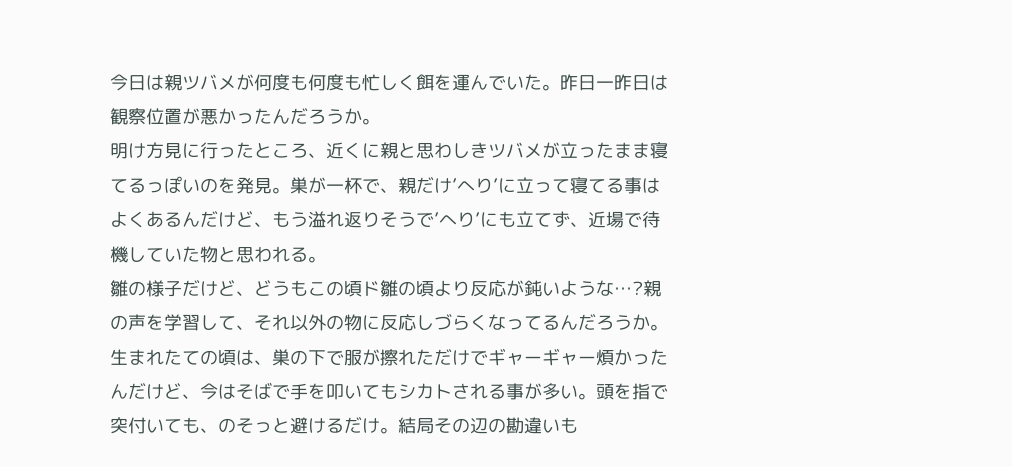今日は親ツバメが何度も何度も忙しく餌を運んでいた。昨日一昨日は観察位置が悪かったんだろうか。
明け方見に行ったところ、近くに親と思わしきツバメが立ったまま寝てるっぽいのを発見。巣が一杯で、親だけ’へり’に立って寝てる事はよくあるんだけど、もう溢れ返りそうで’へり’にも立てず、近場で待機していた物と思われる。
雛の様子だけど、どうもこの頃ド雛の頃より反応が鈍いような…?親の声を学習して、それ以外の物に反応しづらくなってるんだろうか。生まれたての頃は、巣の下で服が擦れただけでギャーギャー煩かったんだけど、今はそばで手を叩いてもシカトされる事が多い。頭を指で突付いても、のそっと避けるだけ。結局その辺の勘違いも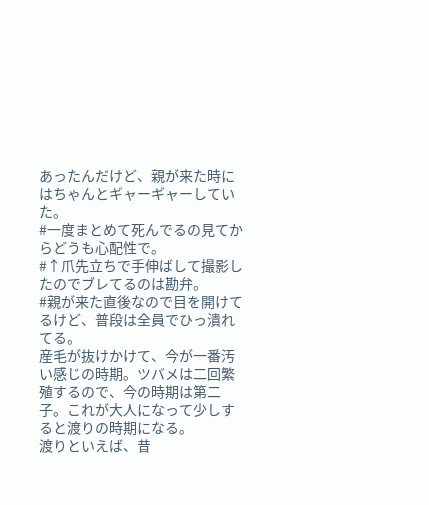あったんだけど、親が来た時にはちゃんとギャーギャーしていた。
#一度まとめて死んでるの見てからどうも心配性で。
#↑爪先立ちで手伸ばして撮影したのでブレてるのは勘弁。
#親が来た直後なので目を開けてるけど、普段は全員でひっ潰れてる。
産毛が抜けかけて、今が一番汚い感じの時期。ツバメは二回繁殖するので、今の時期は第二子。これが大人になって少しすると渡りの時期になる。
渡りといえば、昔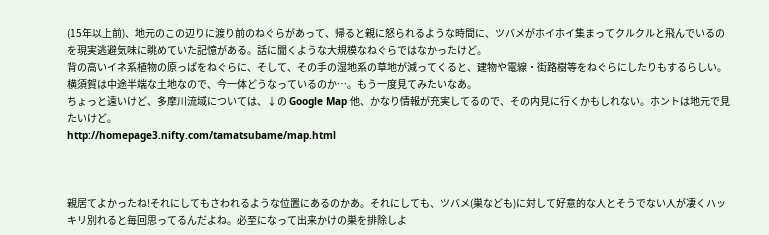(15年以上前)、地元のこの辺りに渡り前のねぐらがあって、帰ると親に怒られるような時間に、ツバメがホイホイ集まってクルクルと飛んでいるのを現実逃避気味に眺めていた記憶がある。話に聞くような大規模なねぐらではなかったけど。
背の高いイネ系植物の原っぱをねぐらに、そして、その手の湿地系の草地が減ってくると、建物や電線・街路樹等をねぐらにしたりもするらしい。横須賀は中途半端な土地なので、今一体どうなっているのか…。もう一度見てみたいなあ。
ちょっと遠いけど、多摩川流域については、↓の Google Map 他、かなり情報が充実してるので、その内見に行くかもしれない。ホントは地元で見たいけど。
http://homepage3.nifty.com/tamatsubame/map.html



親居てよかったね!それにしてもさわれるような位置にあるのかあ。それにしても、ツバメ(巣なども)に対して好意的な人とそうでない人が凄くハッキリ別れると毎回思ってるんだよね。必至になって出来かけの巣を排除しよ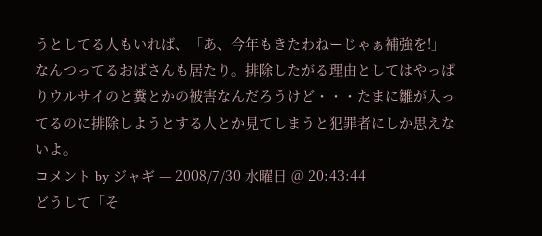うとしてる人もいれば、「あ、今年もきたわねーじゃぁ補強を!」なんつってるおばさんも居たり。排除したがる理由としてはやっぱりウルサイのと糞とかの被害なんだろうけど・・・たまに雛が入ってるのに排除しようとする人とか見てしまうと犯罪者にしか思えないよ。
コメント by ジャギ — 2008/7/30 水曜日 @ 20:43:44
どうして「そ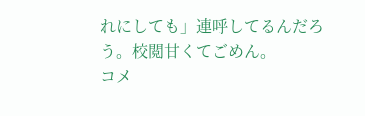れにしても」連呼してるんだろう。校閲甘くてごめん。
コメ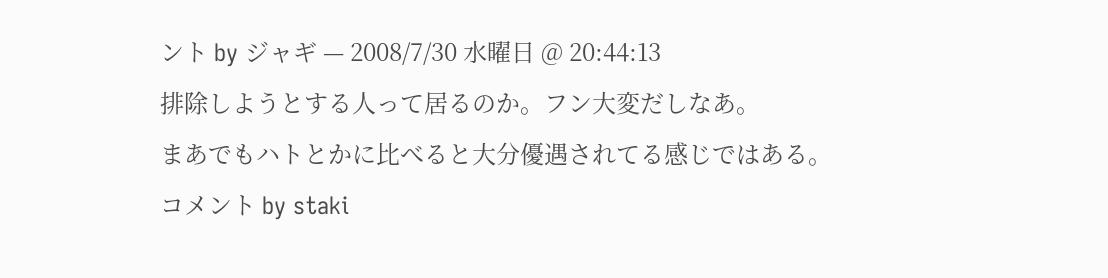ント by ジャギ — 2008/7/30 水曜日 @ 20:44:13
排除しようとする人って居るのか。フン大変だしなあ。
まあでもハトとかに比べると大分優遇されてる感じではある。
コメント by staki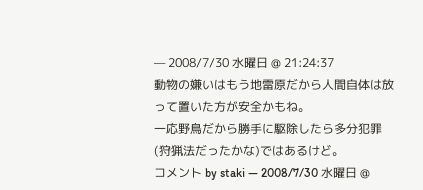— 2008/7/30 水曜日 @ 21:24:37
動物の嫌いはもう地雷原だから人間自体は放って置いた方が安全かもね。
一応野鳥だから勝手に駆除したら多分犯罪(狩猟法だったかな)ではあるけど。
コメント by staki — 2008/7/30 水曜日 @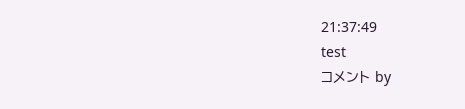21:37:49
test
コメント by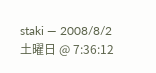staki — 2008/8/2 土曜日 @ 7:36:12